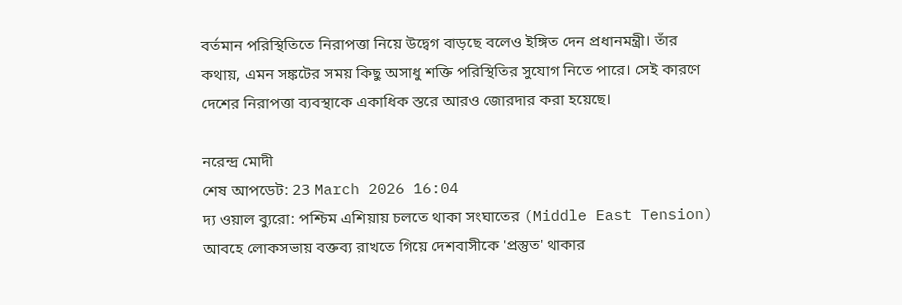বর্তমান পরিস্থিতিতে নিরাপত্তা নিয়ে উদ্বেগ বাড়ছে বলেও ইঙ্গিত দেন প্রধানমন্ত্রী। তাঁর কথায়, এমন সঙ্কটের সময় কিছু অসাধু শক্তি পরিস্থিতির সুযোগ নিতে পারে। সেই কারণে দেশের নিরাপত্তা ব্যবস্থাকে একাধিক স্তরে আরও জোরদার করা হয়েছে।

নরেন্দ্র মোদী
শেষ আপডেট: 23 March 2026 16:04
দ্য ওয়াল ব্যুরো: পশ্চিম এশিয়ায় চলতে থাকা সংঘাতের (Middle East Tension) আবহে লোকসভায় বক্তব্য রাখতে গিয়ে দেশবাসীকে 'প্রস্তুত' থাকার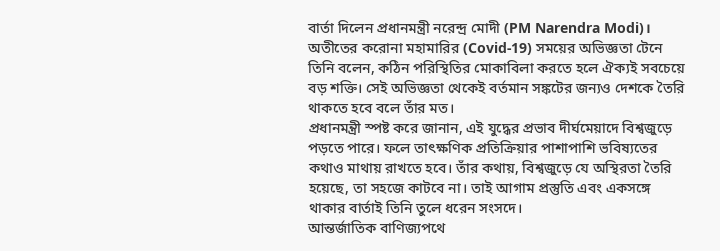বার্তা দিলেন প্রধানমন্ত্রী নরেন্দ্র মোদী (PM Narendra Modi)। অতীতের করোনা মহামারির (Covid-19) সময়ের অভিজ্ঞতা টেনে তিনি বলেন, কঠিন পরিস্থিতির মোকাবিলা করতে হলে ঐক্যই সবচেয়ে বড় শক্তি। সেই অভিজ্ঞতা থেকেই বর্তমান সঙ্কটের জন্যও দেশকে তৈরি থাকতে হবে বলে তাঁর মত।
প্রধানমন্ত্রী স্পষ্ট করে জানান, এই যুদ্ধের প্রভাব দীর্ঘমেয়াদে বিশ্বজুড়ে পড়তে পারে। ফলে তাৎক্ষণিক প্রতিক্রিয়ার পাশাপাশি ভবিষ্যতের কথাও মাথায় রাখতে হবে। তাঁর কথায়, বিশ্বজুড়ে যে অস্থিরতা তৈরি হয়েছে, তা সহজে কাটবে না। তাই আগাম প্রস্তুতি এবং একসঙ্গে থাকার বার্তাই তিনি তুলে ধরেন সংসদে।
আন্তর্জাতিক বাণিজ্যপথে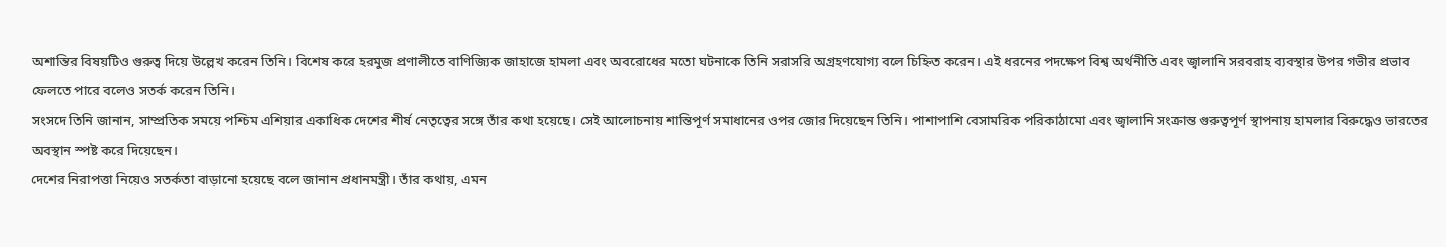অশান্তির বিষয়টিও গুরুত্ব দিয়ে উল্লেখ করেন তিনি। বিশেষ করে হরমুজ প্রণালীতে বাণিজ্যিক জাহাজে হামলা এবং অবরোধের মতো ঘটনাকে তিনি সরাসরি অগ্রহণযোগ্য বলে চিহ্নিত করেন। এই ধরনের পদক্ষেপ বিশ্ব অর্থনীতি এবং জ্বালানি সরবরাহ ব্যবস্থার উপর গভীর প্রভাব ফেলতে পারে বলেও সতর্ক করেন তিনি।
সংসদে তিনি জানান, সাম্প্রতিক সময়ে পশ্চিম এশিয়ার একাধিক দেশের শীর্ষ নেতৃত্বের সঙ্গে তাঁর কথা হয়েছে। সেই আলোচনায় শান্তিপূর্ণ সমাধানের ওপর জোর দিয়েছেন তিনি। পাশাপাশি বেসামরিক পরিকাঠামো এবং জ্বালানি সংক্রান্ত গুরুত্বপূর্ণ স্থাপনায় হামলার বিরুদ্ধেও ভারতের অবস্থান স্পষ্ট করে দিয়েছেন।
দেশের নিরাপত্তা নিয়েও সতর্কতা বাড়ানো হয়েছে বলে জানান প্রধানমন্ত্রী। তাঁর কথায়, এমন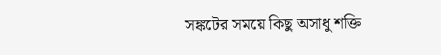সঙ্কটের সময়ে কিছু অসাধু শক্তি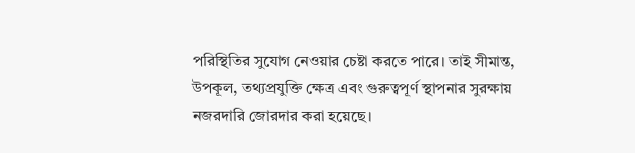পরিস্থিতির সুযোগ নেওয়ার চেষ্টা করতে পারে। তাই সীমান্ত, উপকূল, তথ্যপ্রযুক্তি ক্ষেত্র এবং গুরুত্বপূর্ণ স্থাপনার সুরক্ষায় নজরদারি জোরদার করা হয়েছে।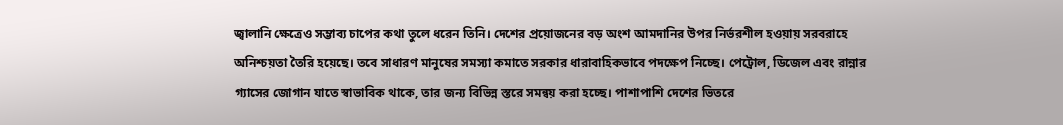জ্বালানি ক্ষেত্রেও সম্ভাব্য চাপের কথা তুলে ধরেন তিনি। দেশের প্রয়োজনের বড় অংশ আমদানির উপর নির্ভরশীল হওয়ায় সরবরাহে অনিশ্চয়তা তৈরি হয়েছে। তবে সাধারণ মানুষের সমস্যা কমাতে সরকার ধারাবাহিকভাবে পদক্ষেপ নিচ্ছে। পেট্রোল, ডিজেল এবং রান্নার গ্যাসের জোগান যাতে স্বাভাবিক থাকে, তার জন্য বিভিন্ন স্তরে সমন্বয় করা হচ্ছে। পাশাপাশি দেশের ভিতরে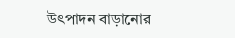উৎপাদন বাড়ানোর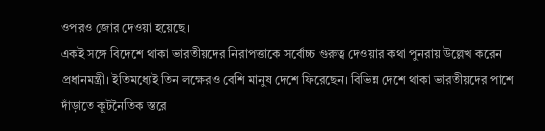ওপরও জোর দেওয়া হয়েছে।
একই সঙ্গে বিদেশে থাকা ভারতীয়দের নিরাপত্তাকে সর্বোচ্চ গুরুত্ব দেওয়ার কথা পুনরায় উল্লেখ করেন প্রধানমন্ত্রী। ইতিমধ্যেই তিন লক্ষেরও বেশি মানুষ দেশে ফিরেছেন। বিভিন্ন দেশে থাকা ভারতীয়দের পাশে দাঁড়াতে কূটনৈতিক স্তরে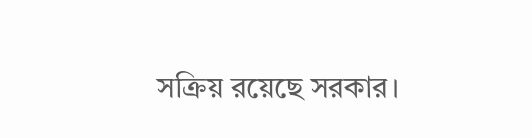সক্রিয় রয়েছে সরকার।